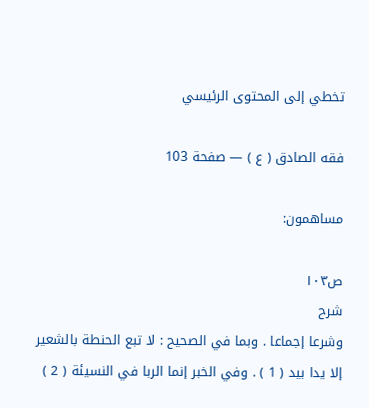تخطي إلى المحتوى الرئيسي

فقه الصادق ( ع ) — صفحة 103

مساهمون:

ص١٠٣
شرح
وشرعا إجماعا . وبما في الصحيح : لا تبع الحنطة بالشعير إلا يدا بيد ( 1 ) . وفي الخبر إنما الربا في النسيئة ( 2 )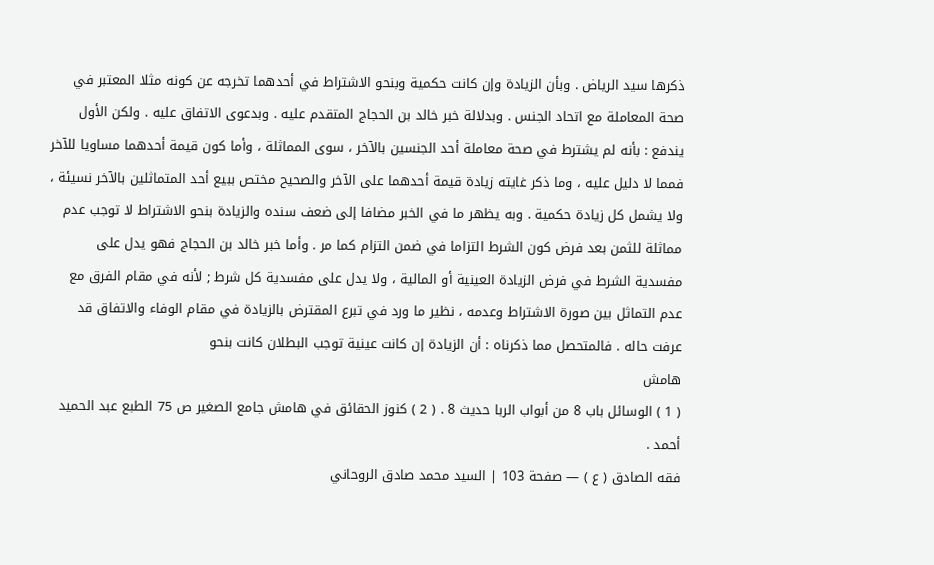ذكرها سيد الرياض . وبأن الزيادة وإن كانت حكمية وبنحو الاشتراط في أحدهما تخرجه عن كونه مثلا المعتبر في صحة المعاملة مع اتحاد الجنس . وبدلالة خبر خالد بن الحجاج المتقدم عليه . وبدعوى الاتفاق عليه . ولكن الأول يندفع : بأنه لم يشترط في صحة معاملة أحد الجنسين بالآخر ، سوى المماثلة ، وأما كون قيمة أحدهما مساويا للآخر فمما لا دليل عليه ، وما ذكر غايته زيادة قيمة أحدهما على الآخر والصحيح مختص ببيع أحد المتماثلين بالآخر نسيئة ، ولا يشمل كل زيادة حكمية . وبه يظهر ما في الخبر مضافا إلى ضعف سنده والزيادة بنحو الاشتراط لا توجب عدم مماثلة للثمن بعد فرض كون الشرط التزاما في ضمن التزام كما مر . وأما خبر خالد بن الحجاج فهو يدل على مفسدية الشرط في فرض الزيادة العينية أو المالية ، ولا يدل على مفسدية كل شرط ; لأنه في مقام الفرق مع عدم التماثل بين صورة الاشتراط وعدمه ، نظير ما ورد في تبرع المقترض بالزيادة في مقام الوفاء والاتفاق قد عرفت حاله . فالمتحصل مما ذكرناه : أن الزيادة إن كانت عينية توجب البطلان كانت بنحو
هامش
( 1 ) الوسائل باب 8 من أبواب الربا حديث 8 . ( 2 ) كنوز الحقائق في هامش جامع الصغير ص 75 الطبع عبد الحميد أحمد .
فقه الصادق ( ع ) — صفحة 103 | السيد محمد صادق الروحاني